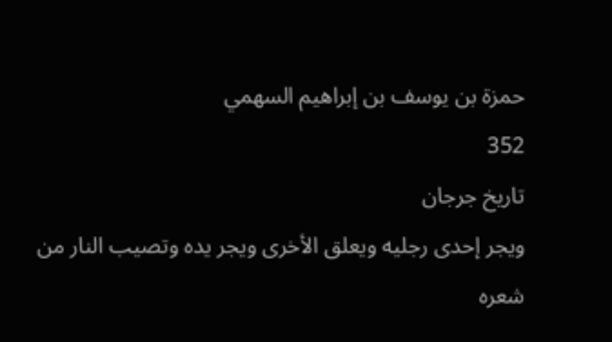حمزة بن يوسف بن إبراهيم السهمي
352
تاريخ جرجان
ويجر إحدى رجليه ويعلق الأخرى ويجر يده وتصيب النار من شعره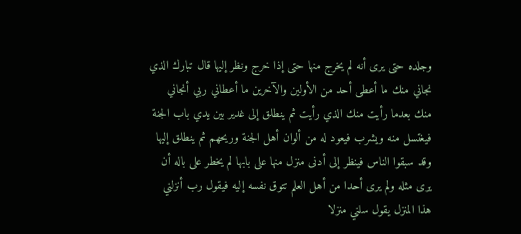وجلده حتى يرى أنه لم يخرج منها حتى إذا خرج ونظر إليها قال تبارك الذي نجاني منك ما أعطى أحد من الأولين والآخرين ما أعطاني ربي أنجاني منك بعدما رأيت منك الذي رأيت ثم ينطلق إلى غدير بين يدي باب الجنة فيغتسل منه ويشرب فيعود له من ألوان أهل الجنة وريحهم ثم ينطلق إليها وقد سبقوا الناس فينظر إلى أدنى منزل منها على بابها لم يخطر على باله أن يرى مثله ولم يرى أحدا من أهل العلم تتوق نفسه إليه فيقول رب أنزلني هذا المنزل يقول سلني منزلا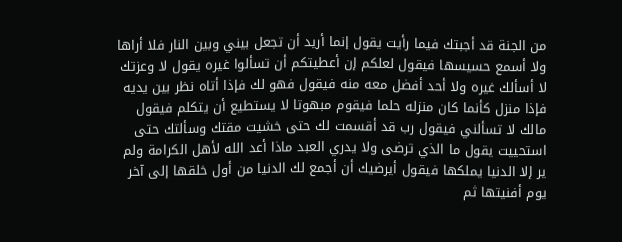من الجنة قد أجبتك فيما رأيت يقول إنما أريد أن تجعل بيني وبين النار فلا أراها ولا أسمع حسيسها فيقول لعلكم إن أعطيتكم أن تسألوا غيره يقول لا وعزتك لا أسألك غيره ولا أحد أفضل معه منه فيقول فهو لك فإذا أتاه نظر بين يديه فإذا منزل كأنما كان منزله حلما فيقوم مبهوتا لا يستطيع أن يتكلم فيقول مالك لا تسألني فيقول رب قد أقسمت لك حتى خشيت مقتك وسألتك حتى استحييت يقول ما الذي ترضى ولا يدري العبد ماذا أعد الله لأهل الكرامة ولم ير إلا الدنيا يملكها فيقول أيرضيك أن أجمع لك الدنيا من أول خلقها إلى آخر يوم أفنيتها ثم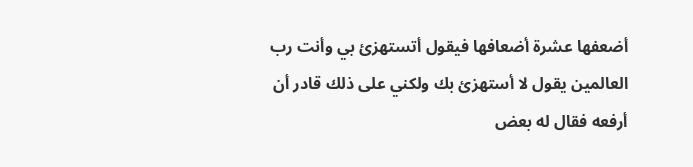أضعفها عشرة أضعافها فيقول أتستهزئ بي وأنت رب العالمين يقول لا أستهزئ بك ولكني على ذلك قادر أن أرفعه فقال له بعض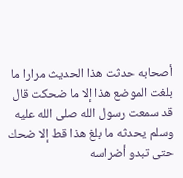أصحابه حدثت هذا الحديث مرارا ما بلغت الموضع هذا إلا ما ضحكت قال قد سمعت رسول الله صلى الله عليه وسلم يحدثه ما بلغ هذا قط إلا ضحك حتى تبدو أضراسه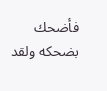فأضحك بضحكه ولقد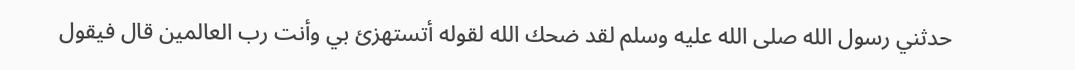حدثني رسول الله صلى الله عليه وسلم لقد ضحك الله لقوله أتستهزئ بي وأنت رب العالمين قال فيقول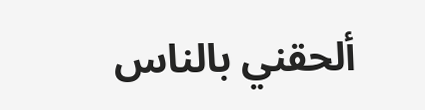ألحقني بالناس